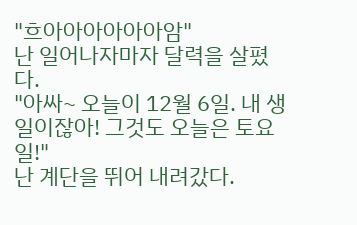"흐아아아아아아암"
난 일어나자마자 달력을 살폈다.
"아싸~ 오늘이 12월 6일. 내 생일이잖아! 그것도 오늘은 토요일!"
난 계단을 뛰어 내려갔다.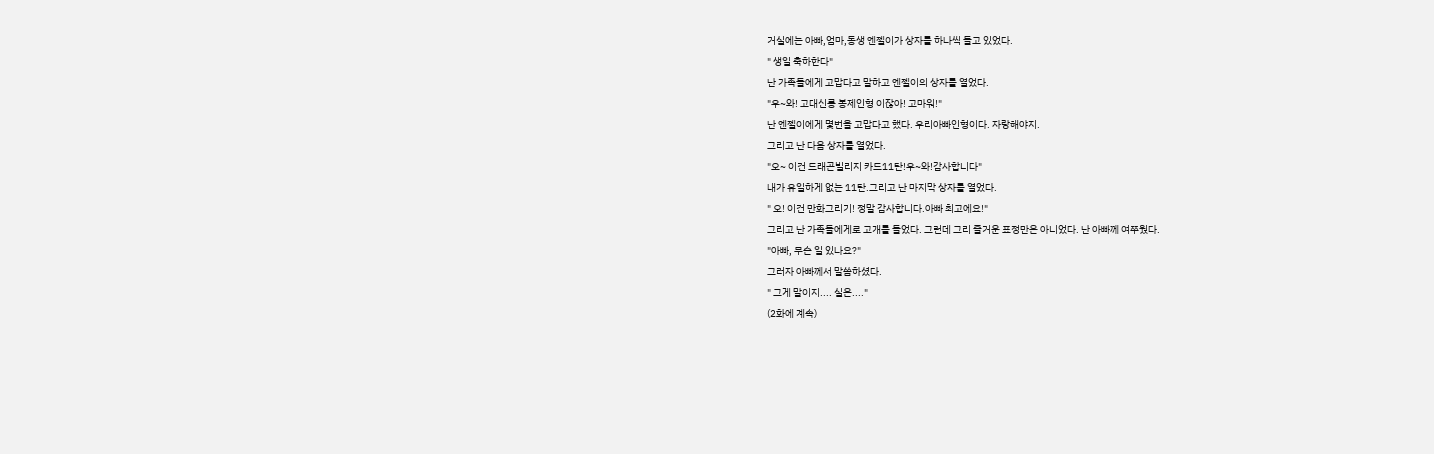거실에는 아빠,엄마,동생 엔젤이가 상자를 하나씩 들고 있었다.
" 생일 축하한다"
난 가족들에게 고맙다고 말하고 엔젤이의 상자를 열었다.
"우~와! 고대신룡 봉제인형 이잖아! 고마워!"
난 엔젤이에게 몇번을 고맙다고 했다. 우리아빠인형이다. 자랑해야지.
그리고 난 다음 상자를 열었다.
"오~ 이건 드래곤빌리지 카드11탄!우~와!감사합니다"
내가 유일하게 없는 11탄.그리고 난 마지막 상자를 열었다.
" 오! 이건 만화그리기! 정말 감사합니다.아빠 최고에요!"
그리고 난 가족들에게로 고개를 들었다. 그런데 그리 즐거운 표정만은 아니었다. 난 아빠께 여쭈웠다.
"아빠, 무슨 일 있나요?"
그러자 아빠께서 말씀하셨다.
" 그게 말이지.... 실은...."
(2화에 계속)